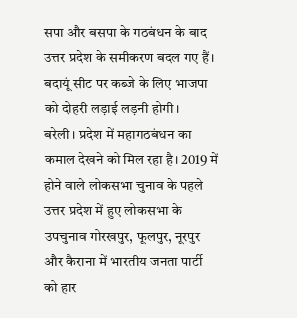सपा और बसपा के गठबंधन के बाद उत्तर प्रदेश के समीकरण बदल गए हैं। बदायूं सीट पर कब्जे के लिए भाजपा को दोहरी लड़ाई लड़नी होगी।
बरेली। प्रदेश में महागठबंधन का कमाल देखने को मिल रहा है। 2019 में होने वाले लोकसभा चुनाव के पहले उत्तर प्रदेश में हुए लोकसभा के उपचुनाव गोरखपुर, फूलपुर, नूरपुर और कैराना में भारतीय जनता पार्टी को हार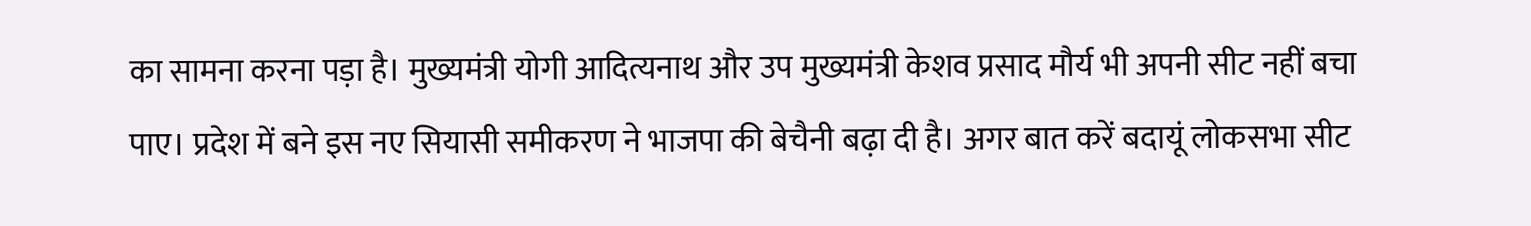का सामना करना पड़ा है। मुख्यमंत्री योगी आदित्यनाथ और उप मुख्यमंत्री केशव प्रसाद मौर्य भी अपनी सीट नहीं बचा पाए। प्रदेश में बने इस नए सियासी समीकरण ने भाजपा की बेचैनी बढ़ा दी है। अगर बात करें बदायूं लोकसभा सीट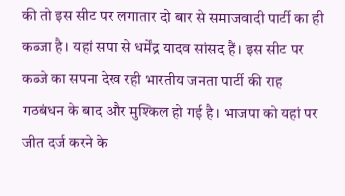की तो इस सीट पर लगातार दो बार से समाजवादी पार्टी का ही कब्जा है। यहां सपा से धर्मेंद्र यादव सांसद हैं। इस सीट पर कब्जे का सपना देख रही भारतीय जनता पार्टी की राह गठबंधन के बाद और मुश्किल हो गई है। भाजपा को यहां पर जीत दर्ज करने के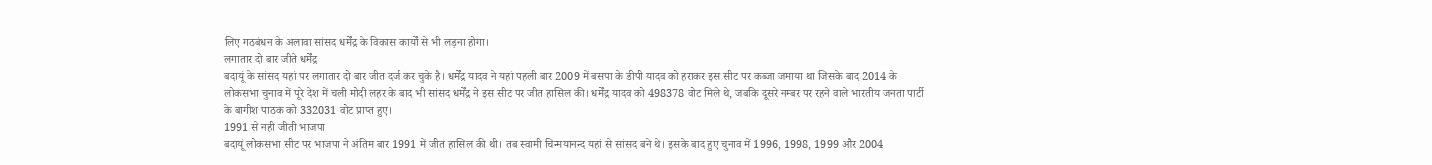लिए गठबंधन के अलावा सांसद धर्मेंद्र के विकास कार्यों से भी लड़ना होगा।
लगातार दो बार जीते धर्मेंद्र
बदायूं के सांसद यहां पर लगातार दो बार जीत दर्ज कर चुके है। धर्मेंद्र यादव ने यहां पहली बार 2009 में बसपा के डीपी यादव को हराकर इस सीट पर कब्जा जमाया था जिसके बाद 2014 के लोकसभा चुनाव में पूरे देश में चली मोदी लहर के बाद भी सांसद धर्मेंद्र ने इस सीट पर जीत हासिल की। धर्मेंद्र यादव को 498378 वोट मिले थे, जबकि दूसरे नम्बर पर रहने वाले भारतीय जनता पार्टी के बागीश पाठक को 332031 वोट प्राप्त हुए।
1991 से नही जीती भाजपा
बदायूं लोकसभा सीट पर भाजपा ने अंतिम बार 1991 में जीत हासिल की थी। तब स्वामी चिन्मयानन्द यहां से सांसद बने थे। इसके बाद हुए चुनाव में 1996, 1998, 1999 और 2004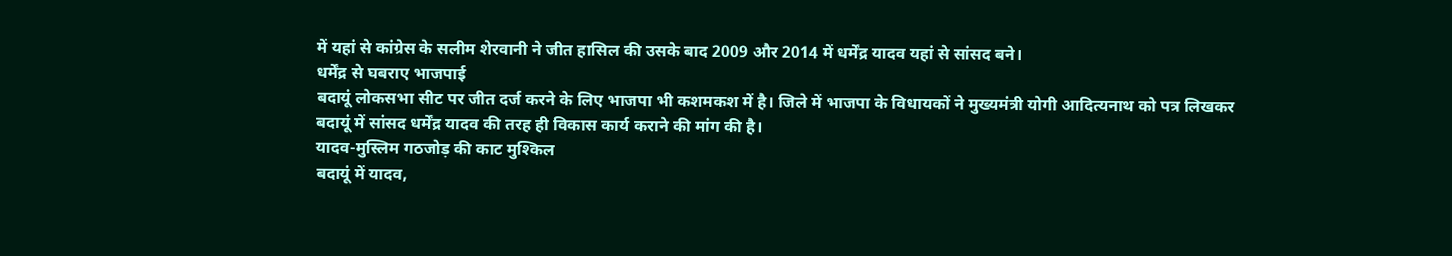में यहां से कांग्रेस के सलीम शेरवानी ने जीत हासिल की उसके बाद 2009 और 2014 में धर्मेंद्र यादव यहां से सांसद बने।
धर्मेंद्र से घबराए भाजपाई
बदायूं लोकसभा सीट पर जीत दर्ज करने के लिए भाजपा भी कशमकश में है। जिले में भाजपा के विधायकों ने मुख्यमंत्री योगी आदित्यनाथ को पत्र लिखकर बदायूं में सांसद धर्मेंद्र यादव की तरह ही विकास कार्य कराने की मांग की है।
यादव-मुस्लिम गठजोड़ की काट मुश्किल
बदायूं में यादव,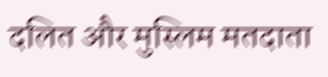दलित और मुस्लिम मतदाता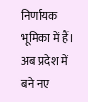निर्णायक भूमिका में हैं। अब प्रदेश में बने नए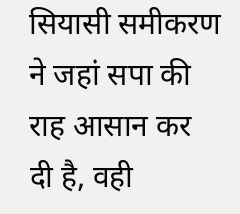सियासी समीकरण ने जहां सपा की राह आसान कर दी है, वही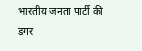भारतीय जनता पार्टी की डगर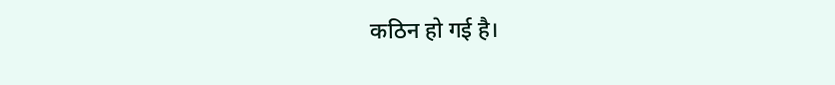कठिन हो गई है।